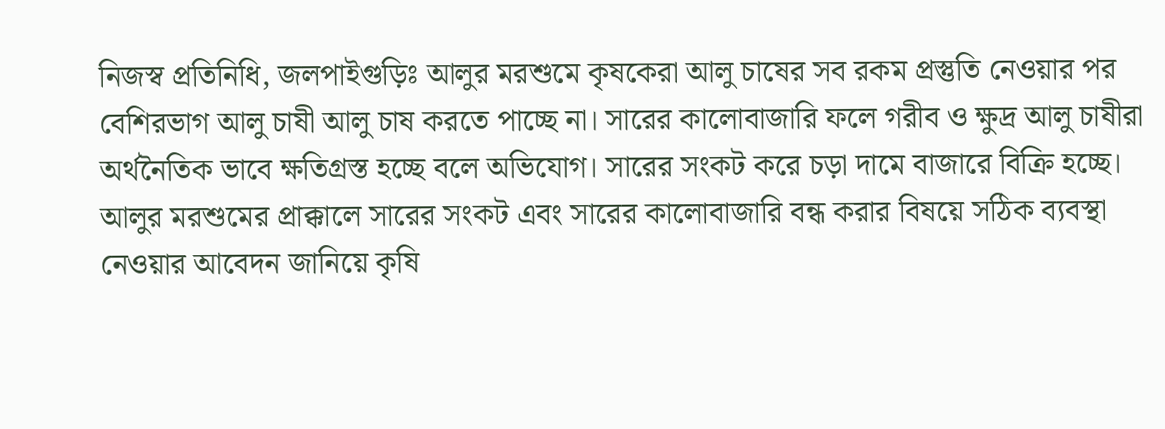নিজস্ব প্রতিনিধি, জলপাইগুড়িঃ আলুর মরশুমে কৃষকেরা আলু চাষের সব রকম প্রস্তুতি নেওয়ার পর বেশিরভাগ আলু চাষী আলু চাষ করতে পাচ্ছে না। সারের কালোবাজারি ফলে গরীব ও ক্ষুদ্র আলু চাষীরা অর্থনৈতিক ভাবে ক্ষতিগ্রস্ত হচ্ছে বলে অভিযোগ। সারের সংকট করে চড়া দামে বাজারে বিক্রি হচ্ছে। আলুর মরশুমের প্রাক্কালে সারের সংকট এবং সারের কালোবাজারি বন্ধ করার বিষয়ে সঠিক ব্যবস্থা নেওয়ার আবেদন জানিয়ে কৃষি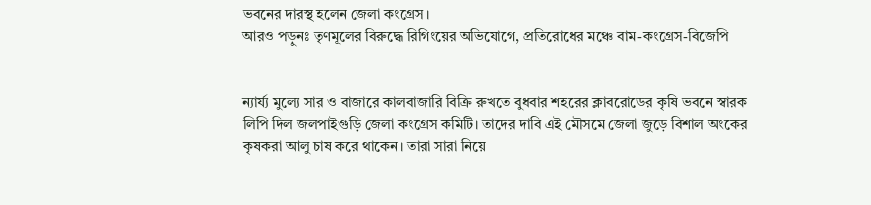ভবনের দারস্থ হলেন জেলা কংগ্রেস।
আরও পড়ুনঃ তৃণমূলের বিরুদ্ধে রিগিংয়ের অভিযোগে, প্রতিরোধের মঞ্চে বাম-কংগ্রেস-বিজেপি


ন্যার্য্য মুল্যে সার ও বাজারে কালবাজারি বিক্রি রুখতে বুধবার শহরের ক্লাবরোডের কৃষি ভবনে স্বারক লিপি দিল জলপাইগুড়ি জেলা কংগ্রেস কমিটি। তাদের দাবি এই মৌসমে জেলা জুড়ে বিশাল অংকের কৃষকরা আলু চাষ করে থাকেন। তারা সারা নিয়ে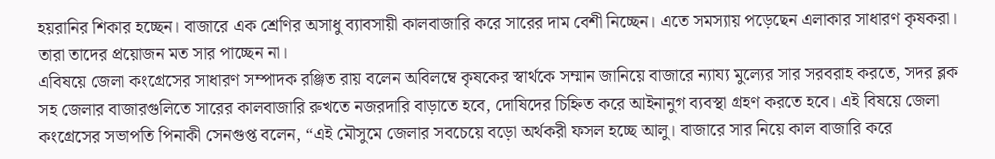হয়রানির শিকার হচ্ছেন। বাজারে এক শ্রেণির অসাধু ব্যাবসায়ী কালবাজারি করে সারের দাম বেশী নিচ্ছেন। এতে সমস্যায় পড়েছেন এলাকার সাধারণ কৃষকরা। তারা তাদের প্রয়োজন মত সার পাচ্ছেন না।
এবিষয়ে জেলা কংগ্রেসের সাধারণ সম্পাদক রঞ্জিত রায় বলেন অবিলম্বে কৃষকের স্বার্থকে সম্মান জানিয়ে বাজারে ন্যায্য মুল্যের সার সরবরাহ করতে, সদর ব্লক সহ জেলার বাজারগুলিতে সারের কালবাজারি রুখতে নজরদারি বাড়াতে হবে, দোষিদের চিহ্নিত করে আইনানুগ ব্যবস্থা গ্রহণ করতে হবে। এই বিষয়ে জেলা কংগ্রেসের সভাপতি পিনাকী সেনগুপ্ত বলেন, “এই মৌসুমে জেলার সবচেয়ে বড়ো অর্থকরী ফসল হচ্ছে আলু। বাজারে সার নিয়ে কাল বাজারি করে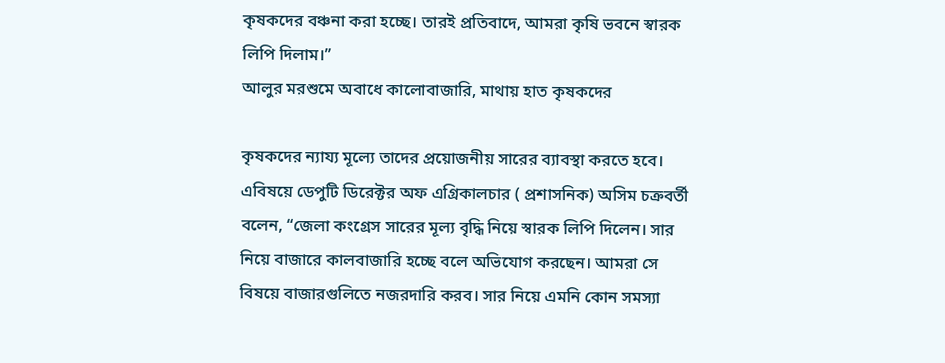কৃষকদের বঞ্চনা করা হচ্ছে। তারই প্রতিবাদে, আমরা কৃষি ভবনে স্বারক লিপি দিলাম।”
আলুর মরশুমে অবাধে কালোবাজারি, মাথায় হাত কৃষকদের

কৃষকদের ন্যায্য মূল্যে তাদের প্রয়োজনীয় সারের ব্যাবস্থা করতে হবে। এবিষয়ে ডেপুটি ডিরেক্টর অফ এগ্রিকালচার ( প্রশাসনিক) অসিম চক্রবর্তী বলেন, “জেলা কংগ্রেস সারের মূল্য বৃদ্ধি নিয়ে স্বারক লিপি দিলেন। সার নিয়ে বাজারে কালবাজারি হচ্ছে বলে অভিযোগ করছেন। আমরা সে বিষয়ে বাজারগুলিতে নজরদারি করব। সার নিয়ে এমনি কোন সমস্যা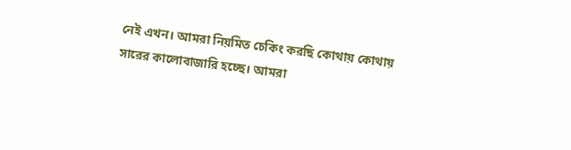নেই এখন। আমরা নিয়মিত চেকিং করছি কোথায় কোথায় সারের কালোবাজারি হচ্ছে। আমরা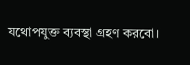যথোপযুক্ত ব্যবস্থা গ্রহণ করবো।